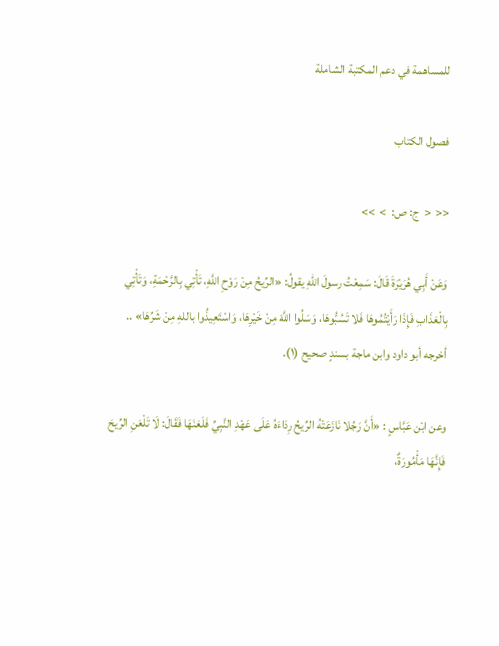للمساهمة في دعم المكتبة الشاملة

فصول الكتاب

<<  <  ج: ص:  >  >>

وَعَنْ أَبِي هُرَيْرَةَ قَالَ: سَمِعْتُ رسولَ اللهِ يقولُ: «الرِّيحُ مِنْ رَوْحِ اللَّهِ، تَأْتِي بِالرَّحْمَةِ، وَتَأْتِي بِالْعَذَابِ فَإِذَا رَأَيْتُمُوهَا فَلا تَسُبُّوهَا، وَسَلُوا اللَّهَ مِنْ خَيْرِهَا، وَاسْتَعِيذُوا باللهِ مِنْ شَرِّهَا» .. أخرجه أبو داود وابن ماجة بسندٍ صحيح (١).

وعن ابْن عَبَّاسٍ : «أَنَّ رَجُلا نَازَعَتْهُ الرِّيحُ رِدَاءَهُ عَلَى عَهْدِ النَّبِيِّ فَلَعَنَهَا فَقَالَ: لَا تَلْعَنِ الرِّيحَ فَإِنَّهَا مَأْمُورَةٌ،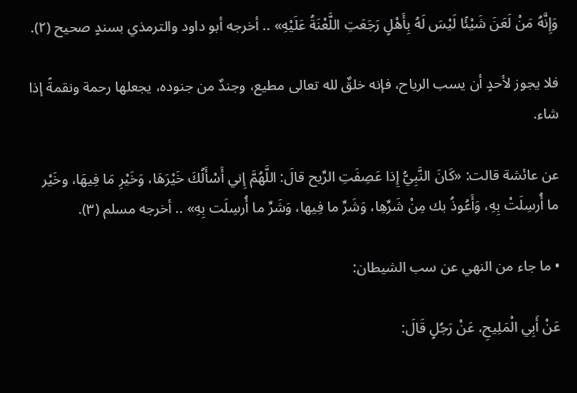وَإِنَّهُ مَنْ لَعَنَ شَيْئًا لَيْسَ لَهُ بِأَهْلٍ رَجَعَتِ اللَّعْنَةُ عَلَيْهِ» .. أخرجه أبو داود والترمذي بسندٍ صحيح (٢).

فلا يجوز لأحدٍ أن يسب الرياح، فإنه خلقٌ لله تعالى مطيع، وجندٌ من جنوده، يجعلها رحمة ونقمةً إذا شاء.

عن عائشة قالت: «كَانَ النَّبِيُّ إِذا عَصِفَتِ الرِّيح قالَ: اللَّهُمَّ إِني أَسْأَلُكَ خَيْرَهَا، وَخَيْرِ مَا فِيهَا، وخَيْر ما أُرسِلَتْ بِهِ، وَأَعُوذُ بك مِنْ شَرِّهِا، وَشَرِّ ما فِيها، وَشَرِّ ما أُرسِلَت بِهِ» .. أخرجه مسلم (٣).

• ما جاء من النهي عن سب الشيطان:

عَنْ أَبِي الْمَلِيحِ، عَنْ رَجُلٍ قَالَ: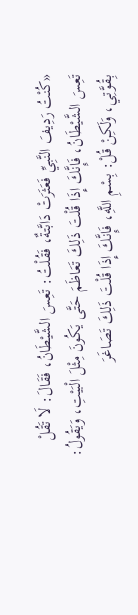«كُنْتُ رَدِيفَ النَّبِيِّ فَعَثَرَتْ دَابَّتةٌ، فَقُلْتُ: تَعِسَ الشَّيْطَانُ، فَقَالَ: لَا تَقُلْ تَعِسَ الشَّيْطَانُ، فَإِنَّكَ إِذَا قُلْتَ ذَلِكَ تَعَاظَمَ حَتَّى يَكُونَ مِثْلَ الْبَيْتِ، وَيَقُولُ: بِقُوَّتِي، وَلَكِنْ قُلْ: بِسْمِ اللَّهِ، فَإِنَّكَ إِذَا قُلْتَ ذَلِكَ تَصَاغَرَ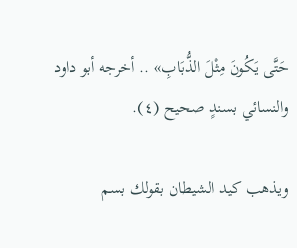حَتَّى يَكُونَ مِثْلَ الذُّبَابِ» .. أخرجه أبو داود والنسائي بسندٍ صحيح (٤).

ويذهب كيد الشيطان بقولك بسم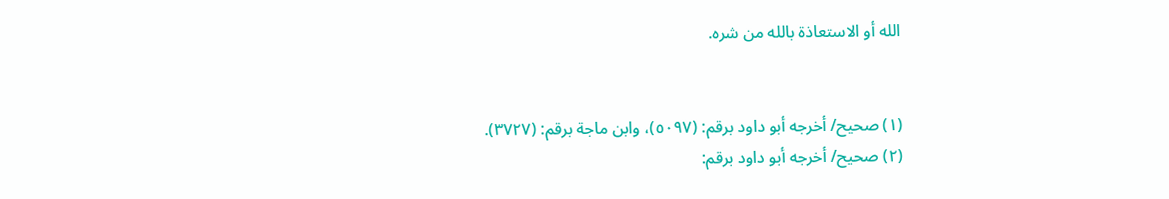الله أو الاستعاذة بالله من شره.


(١) صحيح/ أخرجه أبو داود برقم: (٥٠٩٧)، وابن ماجة برقم: (٣٧٢٧).
(٢) صحيح/ أخرجه أبو داود برقم: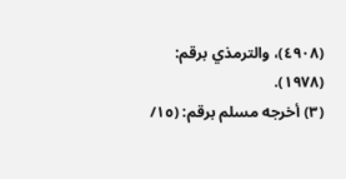(٤٩٠٨)، والترمذي برقم: (١٩٧٨).
(٣) أخرجه مسلم برقم: (١٥/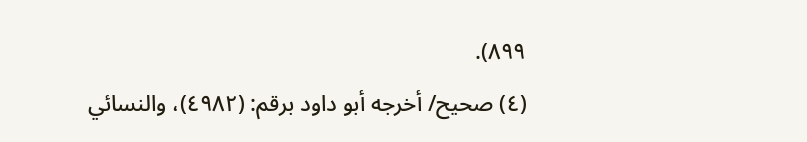٨٩٩).
(٤) صحيح/ أخرجه أبو داود برقم: (٤٩٨٢)، والنسائي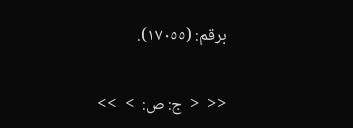برقم: (١٧٠٥٥).

<<  <  ج: ص:  >  >>